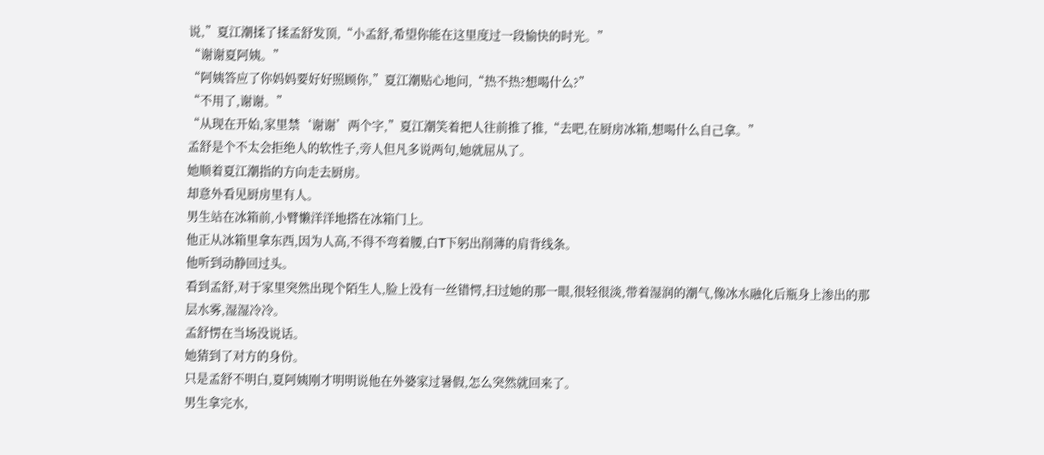说,”夏江潮揉了揉孟舒发顶,“小孟舒,希望你能在这里度过一段愉快的时光。”
“谢谢夏阿姨。”
“阿姨答应了你妈妈要好好照顾你,”夏江潮贴心地问,“热不热?想喝什么?”
“不用了,谢谢。”
“从现在开始,家里禁‘谢谢’两个字,”夏江潮笑着把人往前推了推,“去吧,在厨房冰箱,想喝什么自己拿。”
孟舒是个不太会拒绝人的软性子,旁人但凡多说两句,她就屈从了。
她顺着夏江潮指的方向走去厨房。
却意外看见厨房里有人。
男生站在冰箱前,小臂懒洋洋地搭在冰箱门上。
他正从冰箱里拿东西,因为人高,不得不弯着腰,白T下躬出削薄的肩背线条。
他听到动静回过头。
看到孟舒,对于家里突然出现个陌生人,脸上没有一丝错愕,扫过她的那一眼,很轻很淡,带着湿润的潮气,像冰水融化后瓶身上渗出的那层水雾,湿湿冷冷。
孟舒愣在当场没说话。
她猜到了对方的身份。
只是孟舒不明白,夏阿姨刚才明明说他在外婆家过暑假,怎么突然就回来了。
男生拿完水,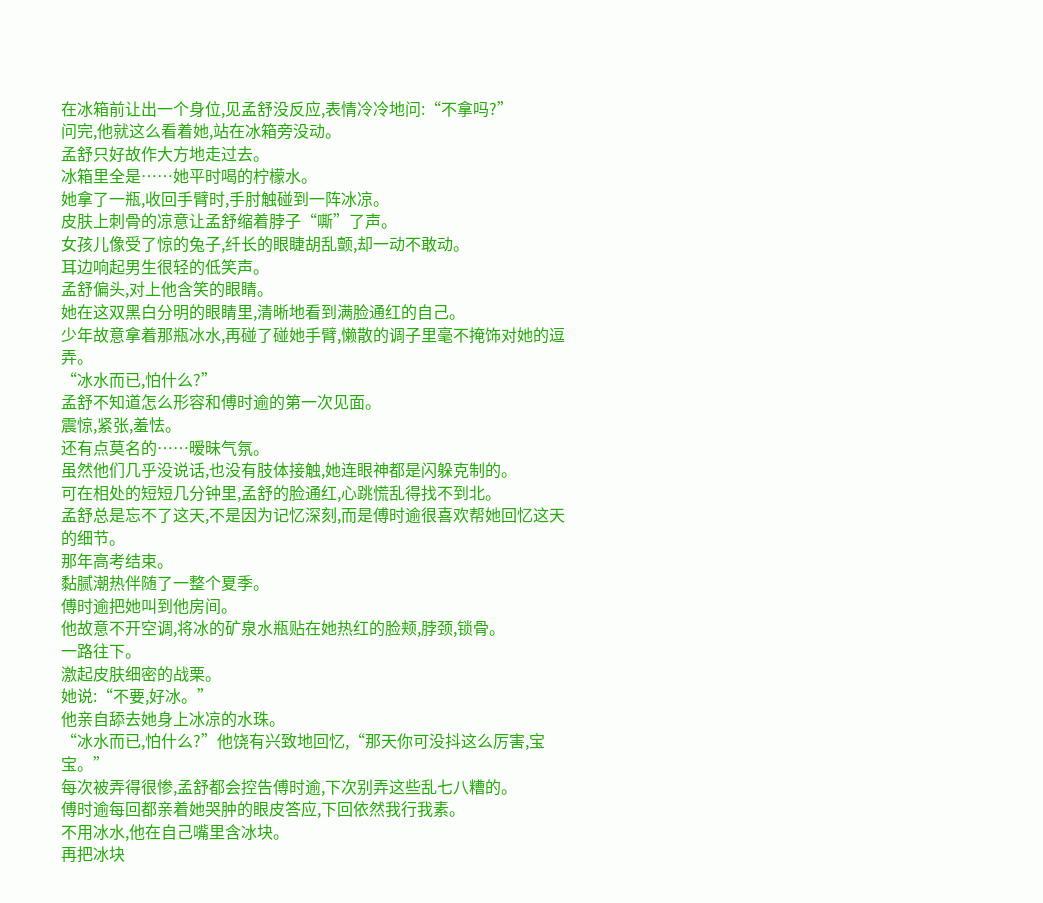在冰箱前让出一个身位,见孟舒没反应,表情冷冷地问:“不拿吗?”
问完,他就这么看着她,站在冰箱旁没动。
孟舒只好故作大方地走过去。
冰箱里全是……她平时喝的柠檬水。
她拿了一瓶,收回手臂时,手肘触碰到一阵冰凉。
皮肤上刺骨的凉意让孟舒缩着脖子“嘶”了声。
女孩儿像受了惊的兔子,纤长的眼睫胡乱颤,却一动不敢动。
耳边响起男生很轻的低笑声。
孟舒偏头,对上他含笑的眼睛。
她在这双黑白分明的眼睛里,清晰地看到满脸通红的自己。
少年故意拿着那瓶冰水,再碰了碰她手臂,懒散的调子里毫不掩饰对她的逗弄。
“冰水而已,怕什么?”
孟舒不知道怎么形容和傅时逾的第一次见面。
震惊,紧张,羞怯。
还有点莫名的……暧昧气氛。
虽然他们几乎没说话,也没有肢体接触,她连眼神都是闪躲克制的。
可在相处的短短几分钟里,孟舒的脸通红,心跳慌乱得找不到北。
孟舒总是忘不了这天,不是因为记忆深刻,而是傅时逾很喜欢帮她回忆这天的细节。
那年高考结束。
黏腻潮热伴随了一整个夏季。
傅时逾把她叫到他房间。
他故意不开空调,将冰的矿泉水瓶贴在她热红的脸颊,脖颈,锁骨。
一路往下。
激起皮肤细密的战栗。
她说:“不要,好冰。”
他亲自舔去她身上冰凉的水珠。
“冰水而已,怕什么?”他饶有兴致地回忆,“那天你可没抖这么厉害,宝宝。”
每次被弄得很惨,孟舒都会控告傅时逾,下次别弄这些乱七八糟的。
傅时逾每回都亲着她哭肿的眼皮答应,下回依然我行我素。
不用冰水,他在自己嘴里含冰块。
再把冰块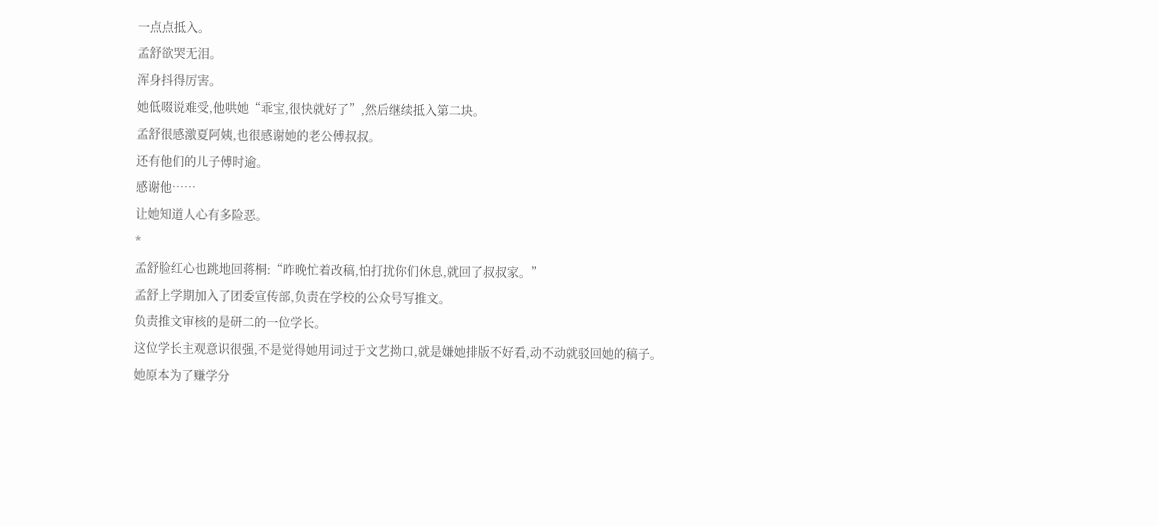一点点抵入。
孟舒欲哭无泪。
浑身抖得厉害。
她低啜说难受,他哄她“乖宝,很快就好了”,然后继续抵入第二块。
孟舒很感激夏阿姨,也很感谢她的老公傅叔叔。
还有他们的儿子傅时逾。
感谢他……
让她知道人心有多险恶。
*
孟舒脸红心也跳地回蒋桐:“昨晚忙着改稿,怕打扰你们休息,就回了叔叔家。”
孟舒上学期加入了团委宣传部,负责在学校的公众号写推文。
负责推文审核的是研二的一位学长。
这位学长主观意识很强,不是觉得她用词过于文艺拗口,就是嫌她排版不好看,动不动就驳回她的稿子。
她原本为了赚学分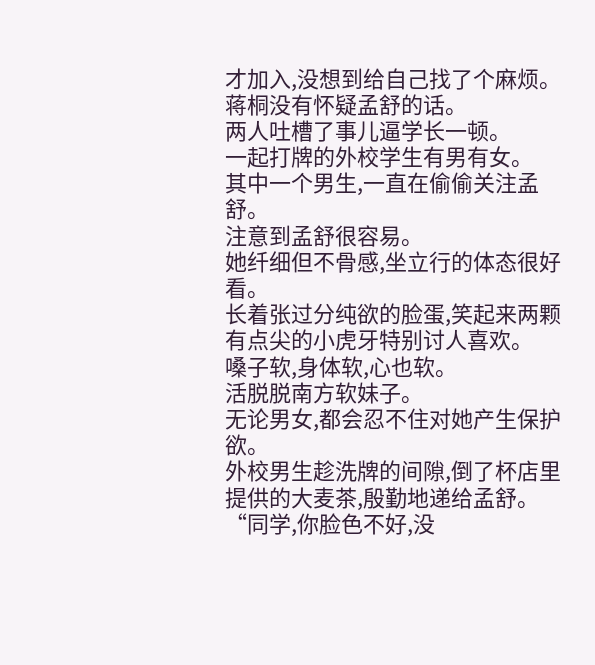才加入,没想到给自己找了个麻烦。
蒋桐没有怀疑孟舒的话。
两人吐槽了事儿逼学长一顿。
一起打牌的外校学生有男有女。
其中一个男生,一直在偷偷关注孟舒。
注意到孟舒很容易。
她纤细但不骨感,坐立行的体态很好看。
长着张过分纯欲的脸蛋,笑起来两颗有点尖的小虎牙特别讨人喜欢。
嗓子软,身体软,心也软。
活脱脱南方软妹子。
无论男女,都会忍不住对她产生保护欲。
外校男生趁洗牌的间隙,倒了杯店里提供的大麦茶,殷勤地递给孟舒。
“同学,你脸色不好,没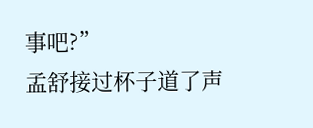事吧?”
孟舒接过杯子道了声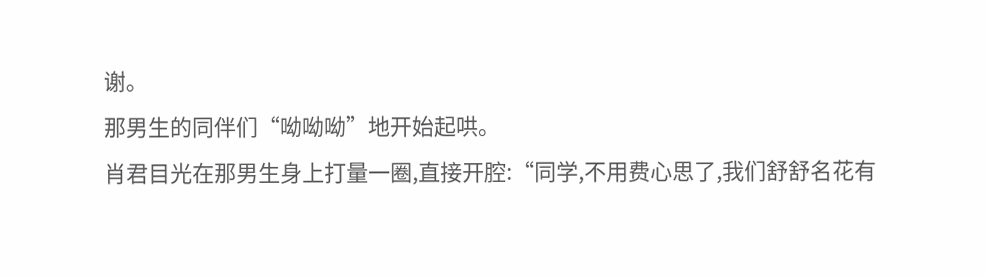谢。
那男生的同伴们“呦呦呦”地开始起哄。
肖君目光在那男生身上打量一圈,直接开腔:“同学,不用费心思了,我们舒舒名花有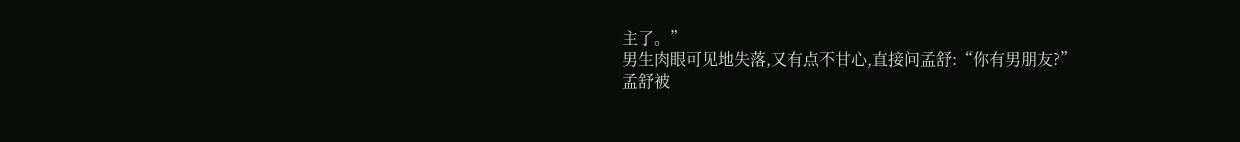主了。”
男生肉眼可见地失落,又有点不甘心,直接问孟舒:“你有男朋友?”
孟舒被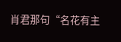肖君那句“名花有主